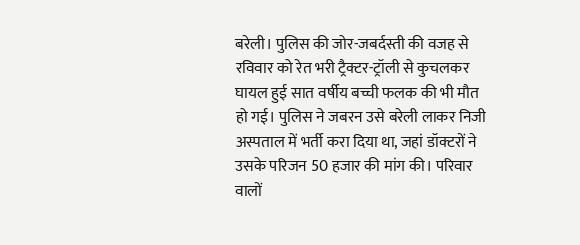बरेली। पुलिस की जोर-जबर्दस्ती की वजह से रविवार को रेत भरी ट्रैक्टर-ट्रॉली से कुचलकर घायल हुई सात वर्षीय बच्ची फलक की भी मौत हो गई। पुलिस ने जबरन उसे बरेली लाकर निजी अस्पताल में भर्ती करा दिया था, जहां डॉक्टरों ने उसके परिजन 50 हजार की मांग की। परिवार वालों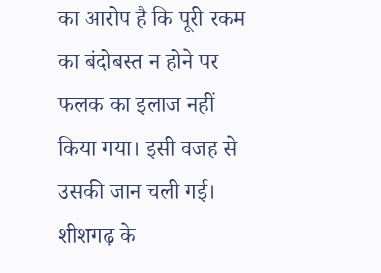का आरोप है कि पूरी रकम का बंदोबस्त न होने पर फलक का इलाज नहीं किया गया। इसी वजह से उसकी जान चली गई।
शीशगढ़ के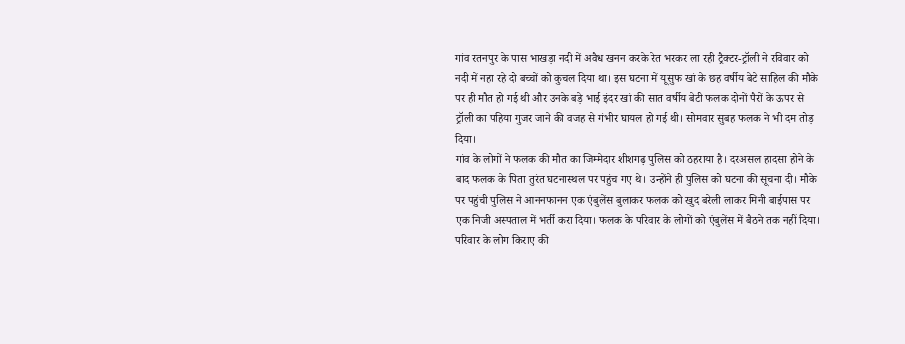गांव रतनपुर के पास भाखड़ा नदी में अवैध खनन करके रेत भरकर ला रही ट्रैक्टर-ट्रॉली ने रविवार को नदी में नहा रहे दो बच्चों को कुचल दिया था। इस घटना में यूसुफ खां के छह वर्षीय बेटे साहिल की मौके पर ही मौत हो गई थी और उनके बड़े भाई इंदर खां की सात वर्षीय बेटी फलक दोनों पैरों के ऊपर से ट्रॉली का पहिया गुजर जाने की वजह से गंभीर घायल हो गई थी। सोमवार सुबह फलक ने भी दम तोड़ दिया।
गांव के लोगों ने फलक की मौत का जिम्मेदार शीशगढ़ पुलिस को ठहराया है। दरअसल हादसा होने के बाद फलक के पिता तुरंत घटनास्थल पर पहुंच गए थे। उन्होंने ही पुलिस को घटना की सूचना दी। मौके पर पहुंची पुलिस ने आननफानन एक एंबुलेंस बुलाकर फलक को खुद बरेली लाकर मिनी बाईपास पर एक निजी अस्पताल में भर्ती करा दिया। फलक के परिवार के लोगों को एंबुलेंस में बैठने तक नहीं दिया।
परिवार के लोग किराए की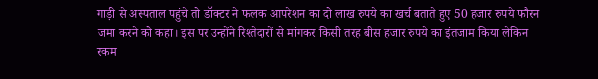गाड़ी से अस्पताल पहुंचे तो डॉक्टर ने फलक आपरेशन का दो लाख रुपये का खर्च बताते हुए 50 हजार रुपये फौरन जमा करने को कहा। इस पर उन्होंने रिश्तेदारों से मांगकर किसी तरह बीस हजार रुपये का इंतजाम किया लेकिन रकम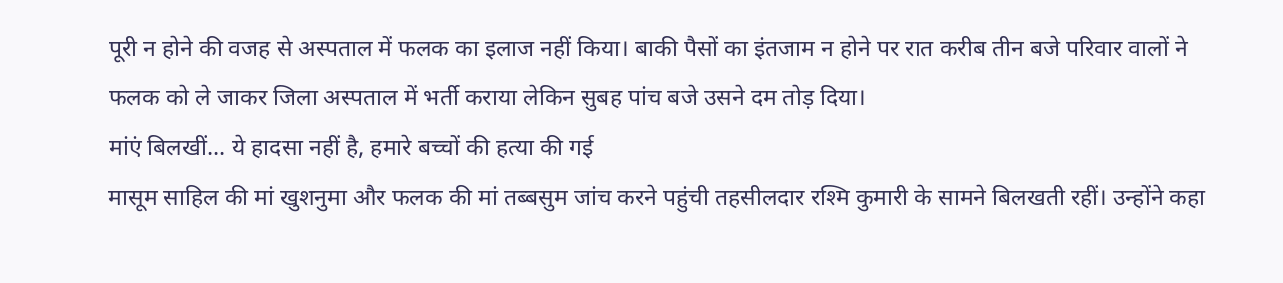पूरी न होने की वजह से अस्पताल में फलक का इलाज नहीं किया। बाकी पैसों का इंतजाम न होने पर रात करीब तीन बजे परिवार वालों ने फलक को ले जाकर जिला अस्पताल में भर्ती कराया लेकिन सुबह पांच बजे उसने दम तोड़ दिया।
मांएं बिलखीं... ये हादसा नहीं है, हमारे बच्चों की हत्या की गई
मासूम साहिल की मां खुशनुमा और फलक की मां तब्बसुम जांच करने पहुंची तहसीलदार रश्मि कुमारी के सामने बिलखती रहीं। उन्होंने कहा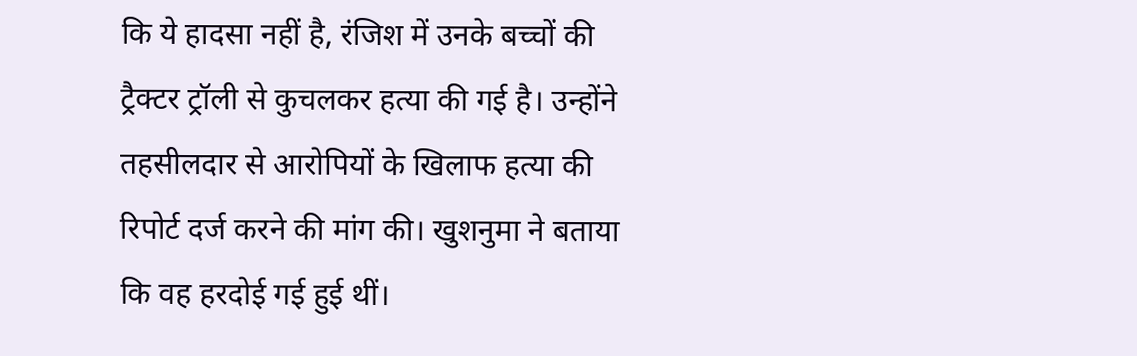कि ये हादसा नहीं है, रंजिश में उनके बच्चों की ट्रैक्टर ट्रॉली से कुचलकर हत्या की गई है। उन्होंने तहसीलदार से आरोपियों के खिलाफ हत्या की रिपोर्ट दर्ज करने की मांग की। खुशनुमा ने बताया कि वह हरदोई गई हुई थीं।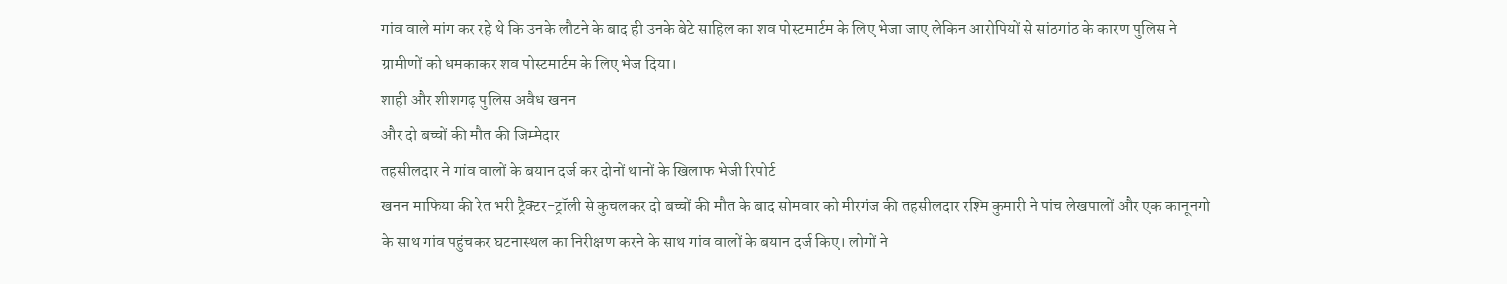गांव वाले मांग कर रहे थे कि उनके लौटने के बाद ही उनके बेटे साहिल का शव पोस्टमार्टम के लिए भेजा जाए लेकिन आरोपियों से सांठगांठ के कारण पुलिस ने ग्रामीणों को धमकाकर शव पोस्टमार्टम के लिए भेज दिया।
शाही और शीशगढ़ पुलिस अवैध खनन
और दो बच्चों की मौत की जिम्मेदार
तहसीलदार ने गांव वालों के बयान दर्ज कर दोनों थानों के खिलाफ भेजी रिपोर्ट
खनन माफिया की रेत भरी ट्रैक्टर-ट्रॉली से कुचलकर दो बच्चों की मौत के बाद सोमवार को मीरगंज की तहसीलदार रश्मि कुमारी ने पांच लेखपालों और एक कानूनगो के साथ गांव पहुंचकर घटनास्थल का निरीक्षण करने के साथ गांव वालों के बयान दर्ज किए। लोगों ने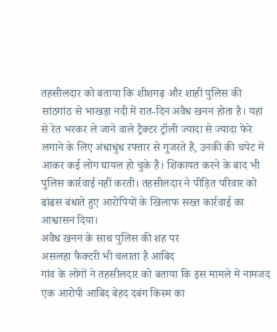तहसीलदार को बताया कि शीशगढ़ और शाही पुलिस की सांठगांठ से भाखड़ा नदी में रात-दिन अवैध खनन होता है। यहां से रेत भरकर ले जाने वाले ट्रैक्टर ट्रॉली ज्यादा से ज्यादा फेरे लगाने के लिए अंधाधुंध रफ्तार से गुजरते हैं, उनकी की चपेट में आकर कई लोग घायल हो चुके हैं। शिकायत करने के बाद भी पुलिस कार्रवाई नहीं करती। तहसीलदार ने पीड़ित परिवार को ढांढस बंधाते हुए आरोपियों के खिलाफ सख्त कार्रवाई का आश्वासन दिया।
अवैध खनन के साथ पुलिस की शह पर
असलहा फैक्टरी भी चलाता है आबिद
गांव के लोगों ने तहसीलदार को बताया कि इस मामले में नामजद एक आरोपी आबिद बेहद दबंग किस्म का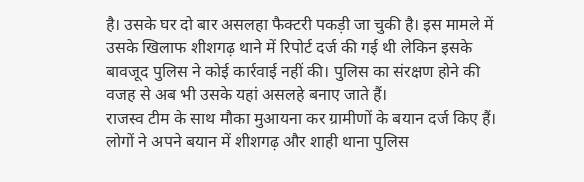है। उसके घर दो बार असलहा फैक्टरी पकड़ी जा चुकी है। इस मामले में उसके खिलाफ शीशगढ़ थाने में रिपोर्ट दर्ज की गई थी लेकिन इसके बावजूद पुलिस ने कोई कार्रवाई नहीं की। पुलिस का संरक्षण होने की वजह से अब भी उसके यहां असलहे बनाए जाते हैं।
राजस्व टीम के साथ मौका मुआयना कर ग्रामीणों के बयान दर्ज किए हैं। लोगों ने अपने बयान में शीशगढ़ और शाही थाना पुलिस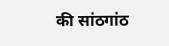की सांठगांठ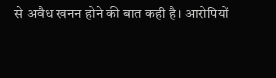से अवैध खनन होने की बात कही है। आरोपियों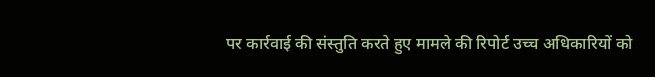पर कार्रवाई की संस्तुति करते हुए मामले की रिपोर्ट उच्च अधिकारियों को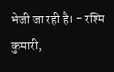भेजी जा रही है। - रश्मि कुमारी,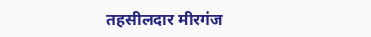तहसीलदार मीरगंज